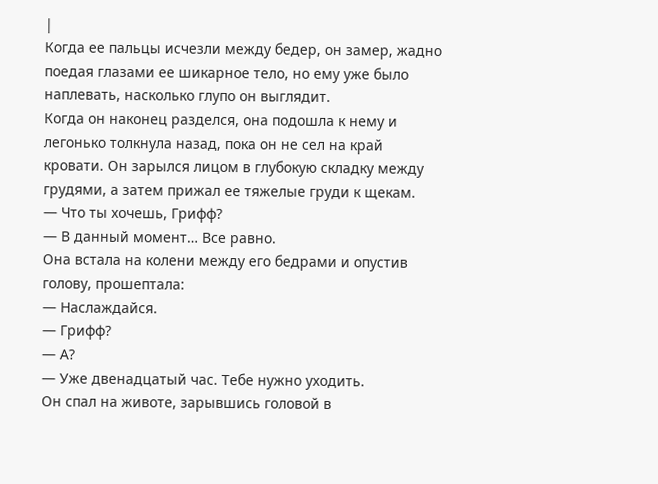|
Когда ее пальцы исчезли между бедер, он замер, жадно поедая глазами ее шикарное тело, но ему уже было наплевать, насколько глупо он выглядит.
Когда он наконец разделся, она подошла к нему и легонько толкнула назад, пока он не сел на край кровати. Он зарылся лицом в глубокую складку между грудями, а затем прижал ее тяжелые груди к щекам.
— Что ты хочешь, Грифф?
— В данный момент… Все равно.
Она встала на колени между его бедрами и опустив голову, прошептала:
— Наслаждайся.
— Грифф?
— А?
— Уже двенадцатый час. Тебе нужно уходить.
Он спал на животе, зарывшись головой в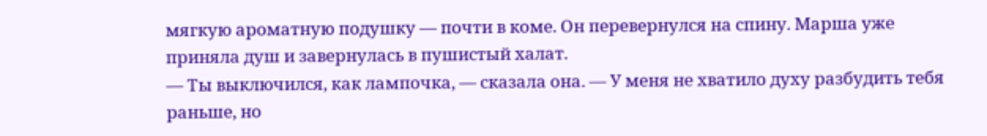мягкую ароматную подушку — почти в коме. Он перевернулся на спину. Марша уже приняла душ и завернулась в пушистый халат.
— Ты выключился, как лампочка, — сказала она. — У меня не хватило духу разбудить тебя раньше, но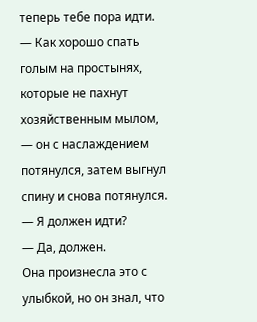теперь тебе пора идти.
— Как хорошо спать голым на простынях, которые не пахнут хозяйственным мылом, — он с наслаждением потянулся, затем выгнул спину и снова потянулся. — Я должен идти?
— Да, должен.
Она произнесла это с улыбкой, но он знал, что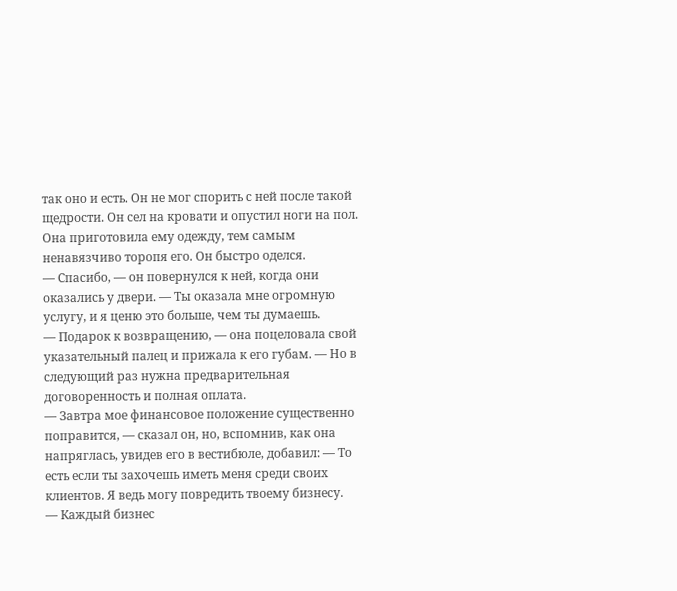так оно и есть. Он не мог спорить с ней после такой щедрости. Он сел на кровати и опустил ноги на пол. Она приготовила ему одежду, тем самым ненавязчиво торопя его. Он быстро оделся.
— Спасибо, — он повернулся к ней, когда они оказались у двери. — Ты оказала мне огромную услугу, и я ценю это больше, чем ты думаешь.
— Подарок к возвращению, — она поцеловала свой указательный палец и прижала к его губам. — Но в следующий раз нужна предварительная договоренность и полная оплата.
— Завтра мое финансовое положение существенно поправится, — сказал он, но, вспомнив, как она напряглась, увидев его в вестибюле, добавил: — То есть если ты захочешь иметь меня среди своих клиентов. Я ведь могу повредить твоему бизнесу.
— Каждый бизнес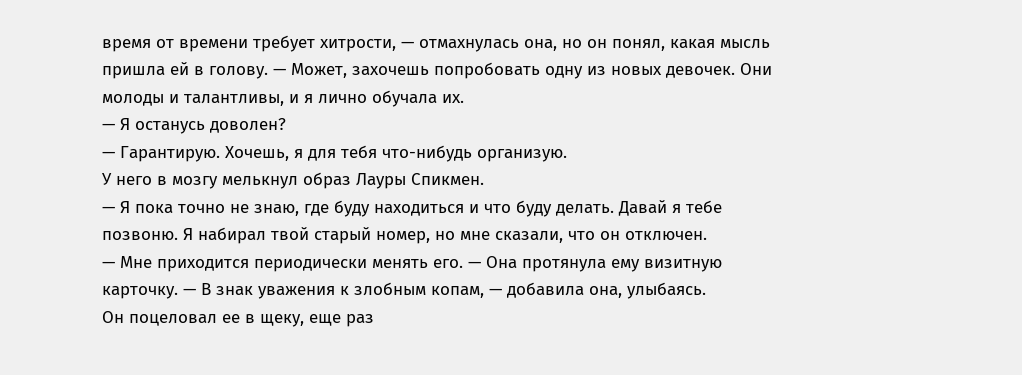время от времени требует хитрости, — отмахнулась она, но он понял, какая мысль пришла ей в голову. — Может, захочешь попробовать одну из новых девочек. Они молоды и талантливы, и я лично обучала их.
— Я останусь доволен?
— Гарантирую. Хочешь, я для тебя что-нибудь организую.
У него в мозгу мелькнул образ Лауры Спикмен.
— Я пока точно не знаю, где буду находиться и что буду делать. Давай я тебе позвоню. Я набирал твой старый номер, но мне сказали, что он отключен.
— Мне приходится периодически менять его. — Она протянула ему визитную карточку. — В знак уважения к злобным копам, — добавила она, улыбаясь.
Он поцеловал ее в щеку, еще раз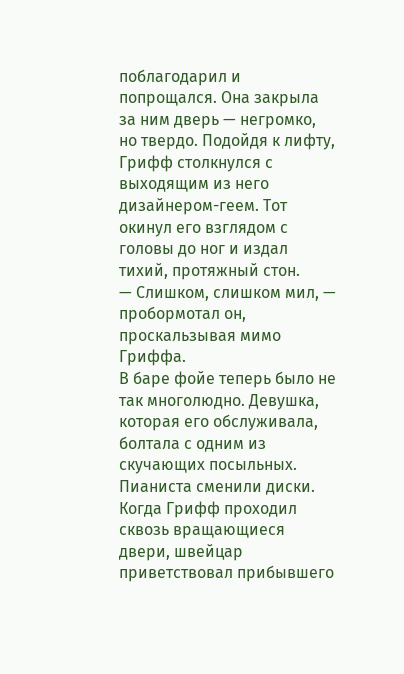поблагодарил и попрощался. Она закрыла за ним дверь — негромко, но твердо. Подойдя к лифту, Грифф столкнулся с выходящим из него дизайнером-геем. Тот окинул его взглядом с головы до ног и издал тихий, протяжный стон.
— Слишком, слишком мил, — пробормотал он, проскальзывая мимо Гриффа.
В баре фойе теперь было не так многолюдно. Девушка, которая его обслуживала, болтала с одним из скучающих посыльных. Пианиста сменили диски.
Когда Грифф проходил сквозь вращающиеся двери, швейцар приветствовал прибывшего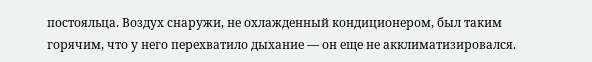постояльца. Воздух снаружи, не охлажденный кондиционером, был таким горячим, что у него перехватило дыхание — он еще не акклиматизировался.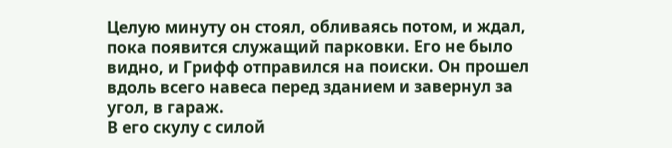Целую минуту он стоял, обливаясь потом, и ждал, пока появится служащий парковки. Его не было видно, и Грифф отправился на поиски. Он прошел вдоль всего навеса перед зданием и завернул за угол, в гараж.
В его скулу с силой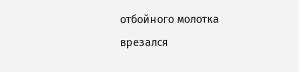отбойного молотка врезался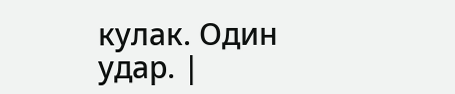кулак. Один удар. |